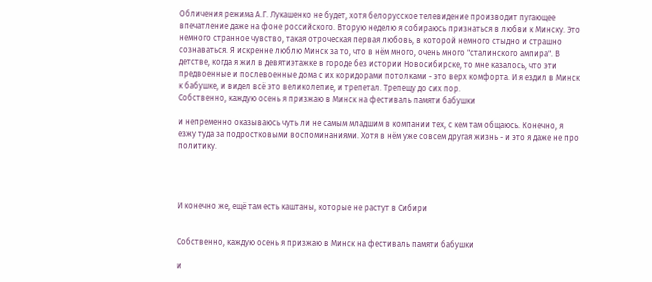Обличения режима А.Г. Лукашенко не будет, хотя белорусское телевидение производит пугающее впечатление даже на фоне российского. Вторую неделю я собираюсь признаться в любви к Минску. Это немного странное чувство, такая отроческая первая любовь, в которой немного стыдно и страшно сознаваться. Я искренне люблю Минск за то, что в нём много, очень много "сталинского ампира". В детстве, когда я жил в девятиэтажке в городе без истории Новосибирске, то мне казалось, что эти предвоенные и послевоенные дома с их коридорами потолками - это верх комфорта. И я ездил в Минск к бабушке, и видел всё это великолепие, и трепетал. Трепещу до сих пор.
Собственно, каждую осень я призжаю в Минск на фестиваль памяти бабушки

и непременно оказываюсь чуть ли не самым младшим в компании тех, с кем там общаюсь. Конечно, я езжу туда за подростковыми воспоминаниями. Хотя в нём уже совсем другая жизнь - и это я даже не про политику.




И конечно же, ещё там есть каштаны, которые не растут в Сибири


Собственно, каждую осень я призжаю в Минск на фестиваль памяти бабушки

и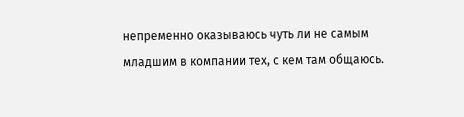непременно оказываюсь чуть ли не самым младшим в компании тех, с кем там общаюсь.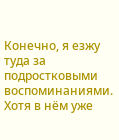Конечно, я езжу туда за подростковыми воспоминаниями. Хотя в нём уже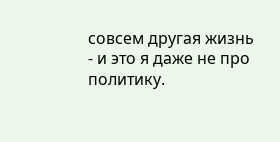совсем другая жизнь - и это я даже не про политику.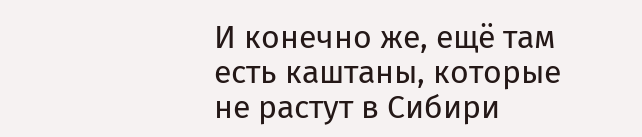И конечно же, ещё там есть каштаны, которые не растут в Сибири